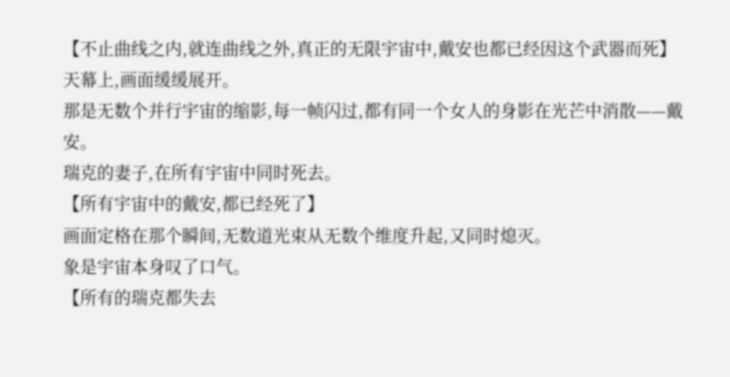【不止曲线之内,就连曲线之外,真正的无限宇宙中,戴安也都已经因这个武器而死】
天幕上,画面缓缓展开。
那是无数个并行宇宙的缩影,每一帧闪过,都有同一个女人的身影在光芒中消散——戴安。
瑞克的妻子,在所有宇宙中同时死去。
【所有宇宙中的戴安,都已经死了】
画面定格在那个瞬间,无数道光束从无数个维度升起,又同时熄灭。
象是宇宙本身叹了口气。
【所有的瑞克都失去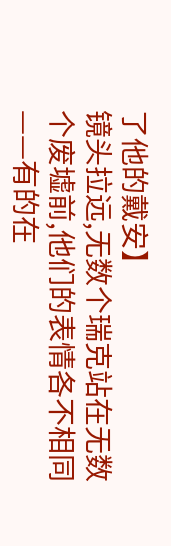了他的戴安】
镜头拉远,无数个瑞克站在无数个废墟前,他们的表情各不相同——有的在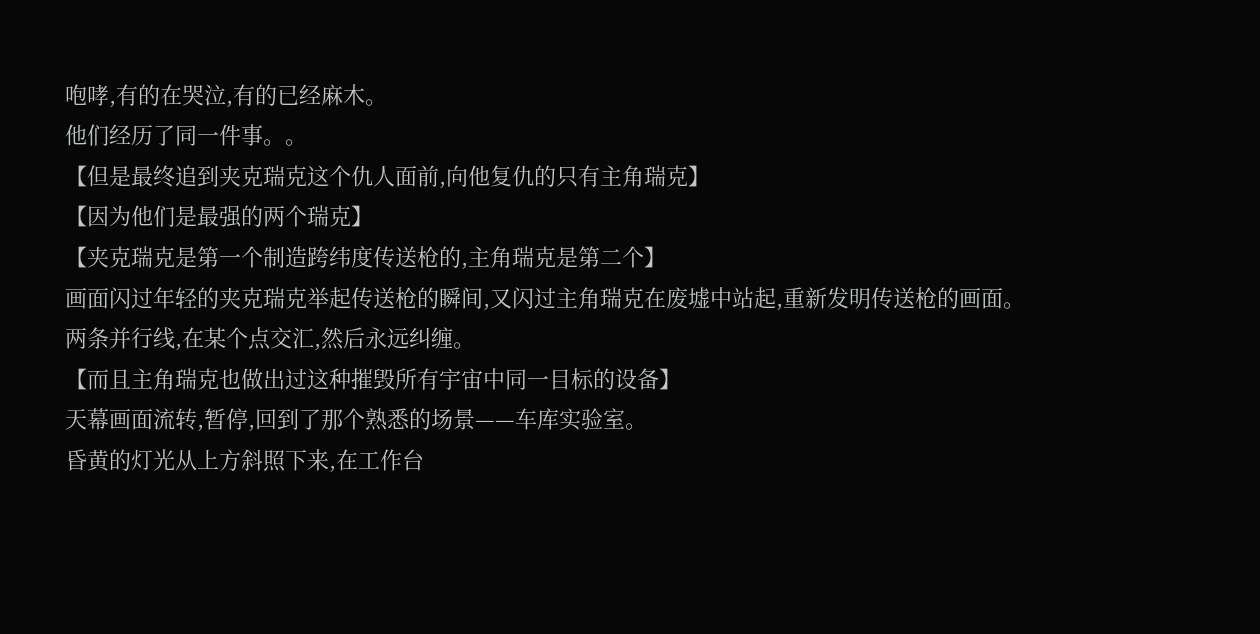咆哮,有的在哭泣,有的已经麻木。
他们经历了同一件事。。
【但是最终追到夹克瑞克这个仇人面前,向他复仇的只有主角瑞克】
【因为他们是最强的两个瑞克】
【夹克瑞克是第一个制造跨纬度传送枪的,主角瑞克是第二个】
画面闪过年轻的夹克瑞克举起传送枪的瞬间,又闪过主角瑞克在废墟中站起,重新发明传送枪的画面。
两条并行线,在某个点交汇,然后永远纠缠。
【而且主角瑞克也做出过这种摧毁所有宇宙中同一目标的设备】
天幕画面流转,暂停,回到了那个熟悉的场景——车库实验室。
昏黄的灯光从上方斜照下来,在工作台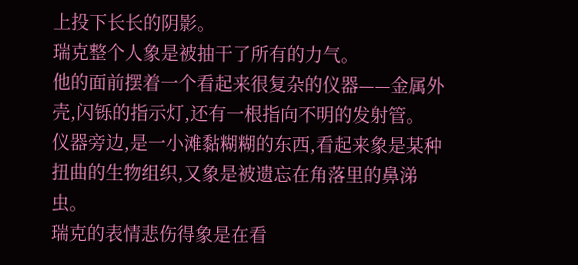上投下长长的阴影。
瑞克整个人象是被抽干了所有的力气。
他的面前摆着一个看起来很复杂的仪器——金属外壳,闪铄的指示灯,还有一根指向不明的发射管。
仪器旁边,是一小滩黏糊糊的东西,看起来象是某种扭曲的生物组织,又象是被遗忘在角落里的鼻涕虫。
瑞克的表情悲伤得象是在看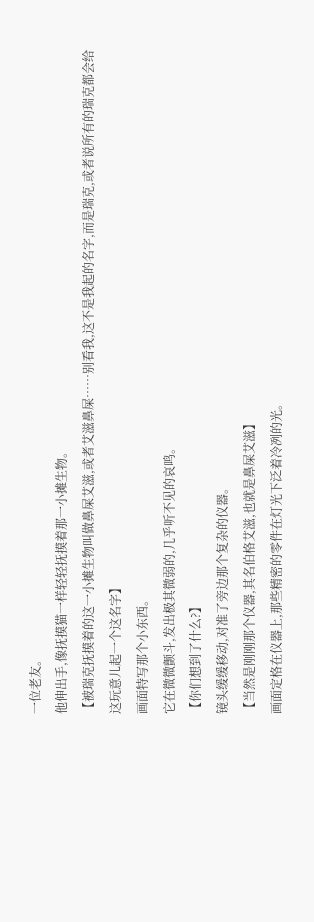一位老友。
他伸出手,像抚摸猫一样轻轻抚摸着那一小摊生物。
【被瑞克抚摸着的这一小摊生物叫做鼻屎艾滋,或者艾滋鼻屎……别看我,这不是我起的名字,而是瑞克,或者说所有的瑞克都会给这玩意儿起一个这名字】
画面特写那个小东西。
它在微微颤斗,发出极其微弱的,几乎听不见的哀鸣。
【你们想到了什么?】
镜头缓缓移动,对准了旁边那个复杂的仪器。
【当然是刚刚那个仪器,其名伯格艾滋,也就是鼻屎艾滋】
画面定格在仪器上,那些精密的零件在灯光下泛着冷冽的光。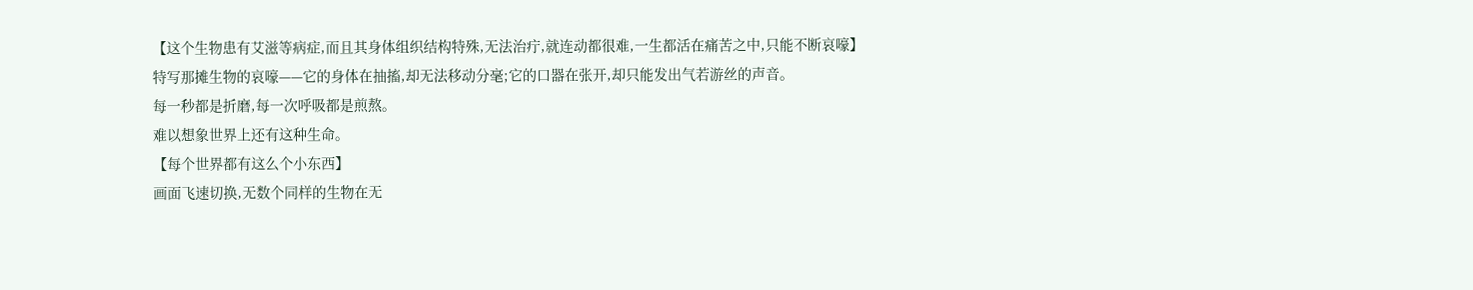【这个生物患有艾滋等病症,而且其身体组织结构特殊,无法治疔,就连动都很难,一生都活在痛苦之中,只能不断哀嚎】
特写那摊生物的哀嚎——它的身体在抽搐,却无法移动分毫;它的口器在张开,却只能发出气若游丝的声音。
每一秒都是折磨,每一次呼吸都是煎熬。
难以想象世界上还有这种生命。
【每个世界都有这么个小东西】
画面飞速切换,无数个同样的生物在无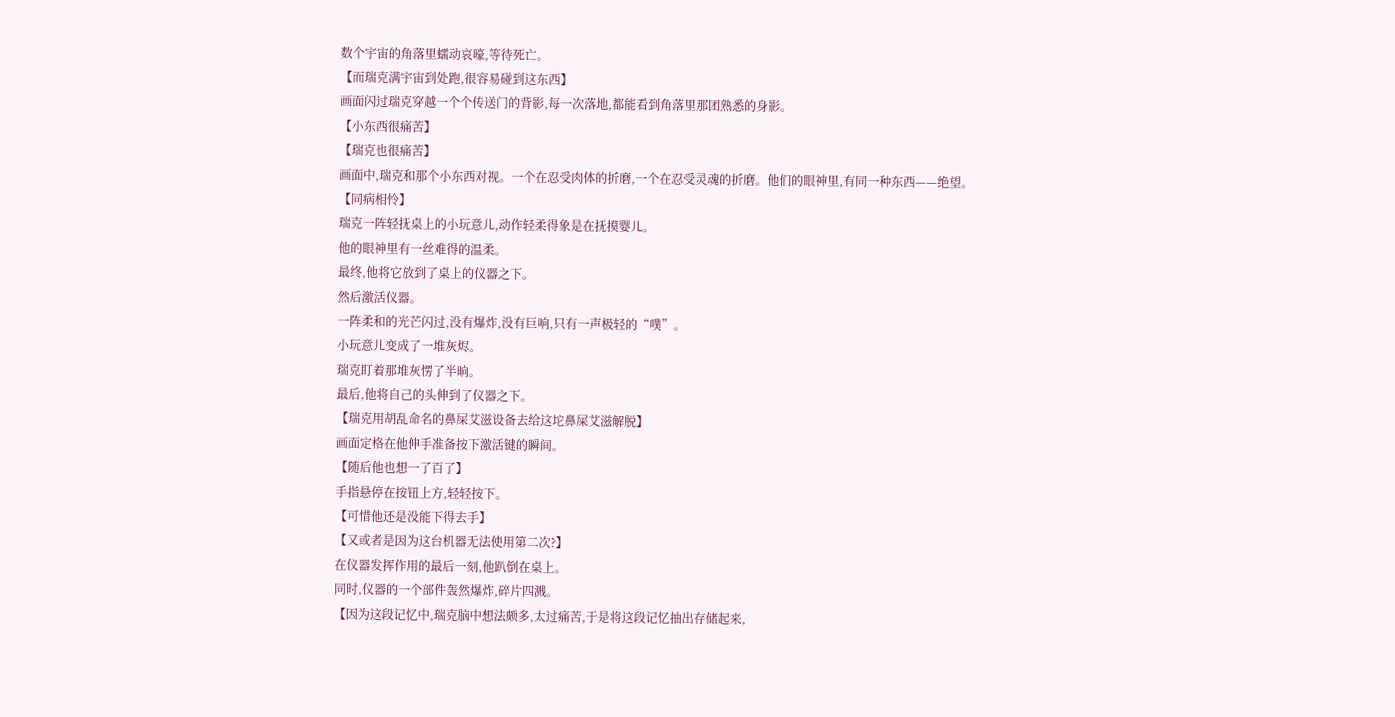数个宇宙的角落里蠕动哀嚎,等待死亡。
【而瑞克满宇宙到处跑,很容易碰到这东西】
画面闪过瑞克穿越一个个传送门的背影,每一次落地,都能看到角落里那团熟悉的身影。
【小东西很痛苦】
【瑞克也很痛苦】
画面中,瑞克和那个小东西对视。一个在忍受肉体的折磨,一个在忍受灵魂的折磨。他们的眼神里,有同一种东西——绝望。
【同病相怜】
瑞克一阵轻抚桌上的小玩意儿,动作轻柔得象是在抚摸婴儿。
他的眼神里有一丝难得的温柔。
最终,他将它放到了桌上的仪器之下。
然后激活仪器。
一阵柔和的光芒闪过,没有爆炸,没有巨响,只有一声极轻的“噗”。
小玩意儿变成了一堆灰烬。
瑞克盯着那堆灰愣了半晌。
最后,他将自己的头伸到了仪器之下。
【瑞克用胡乱命名的鼻屎艾滋设备去给这坨鼻屎艾滋解脱】
画面定格在他伸手准备按下激活键的瞬间。
【随后他也想一了百了】
手指悬停在按钮上方,轻轻按下。
【可惜他还是没能下得去手】
【又或者是因为这台机器无法使用第二次?】
在仪器发挥作用的最后一刻,他趴倒在桌上。
同时,仪器的一个部件轰然爆炸,碎片四溅。
【因为这段记忆中,瑞克脑中想法颇多,太过痛苦,于是将这段记忆抽出存储起来,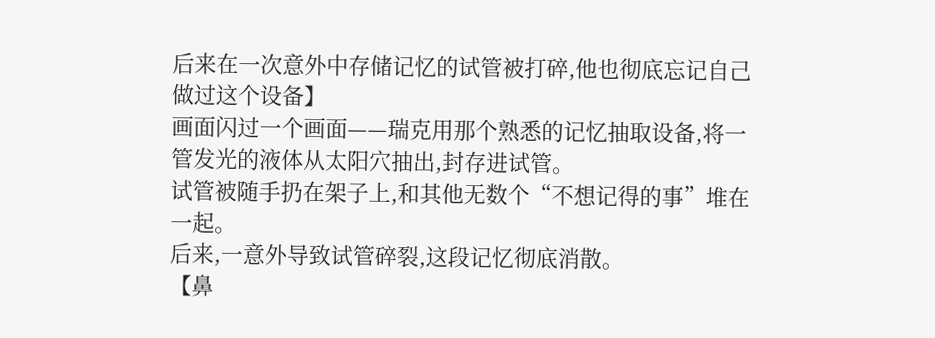后来在一次意外中存储记忆的试管被打碎,他也彻底忘记自己做过这个设备】
画面闪过一个画面——瑞克用那个熟悉的记忆抽取设备,将一管发光的液体从太阳穴抽出,封存进试管。
试管被随手扔在架子上,和其他无数个“不想记得的事”堆在一起。
后来,一意外导致试管碎裂,这段记忆彻底消散。
【鼻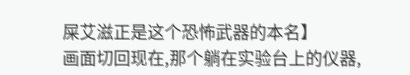屎艾滋正是这个恐怖武器的本名】
画面切回现在,那个躺在实验台上的仪器,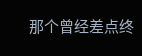那个曾经差点终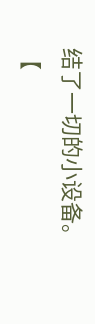结了一切的小设备。
【